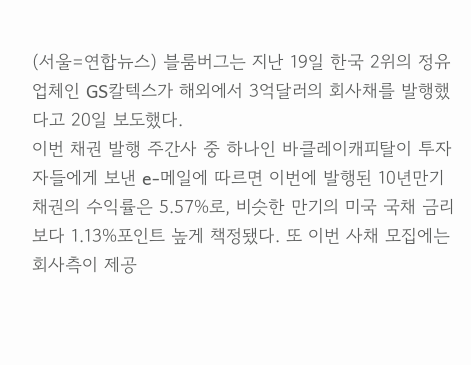(서울=연합뉴스) 블룸버그는 지난 19일 한국 2위의 정유업체인 GS칼텍스가 해외에서 3억달러의 회사채를 발행했다고 20일 보도했다.
이번 채권 발행 주간사 중 하나인 바클레이캐피탈이 투자자들에게 보낸 e-메일에 따르면 이번에 발행된 10년만기 채권의 수익률은 5.57%로, 비슷한 만기의 미국 국채 금리보다 1.13%포인트 높게 책정됐다. 또 이번 사채 모집에는 회사측이 제공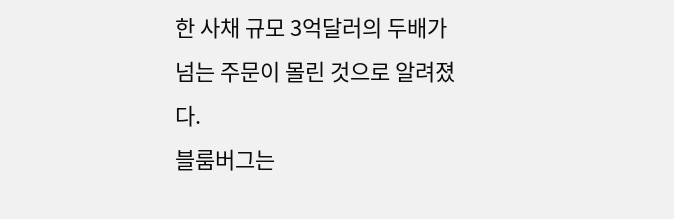한 사채 규모 3억달러의 두배가 넘는 주문이 몰린 것으로 알려졌다.
블룸버그는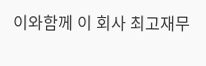이와함께 이 회사 최고재무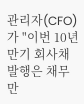관리자(CFO)가 "이번 10년만기 회사채 발행은 채무 만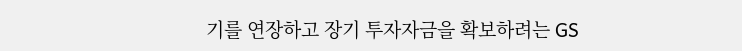기를 연장하고 장기 투자자금을 확보하려는 GS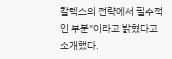칼텍스의 전략에서 필수적인 부분"이라고 밝혔다고 소개했다.